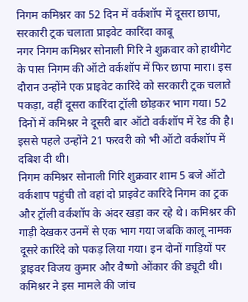निगम कमिश्नर का 52 दिन में वर्कशॉप में दूसरा छापा, सरकारी ट्रक चलाता प्राइवेट कारिंदा काबू
नगर निगम कमिश्नर सोनाली गिरि ने शुक्रवार को हाथीगेट के पास निगम की ऑटो वर्कशॉप में फिर छापा मारा। इस दौरान उन्होंने एक प्राइवेट कारिंदे को सरकारी ट्रक चलाते पकड़ा, वहीं दूसरा कारिंदा ट्रॉली छोड़कर भाग गया। 52 दिनों में कमिश्नर ने दूसरी बार ऑटो वर्कशॉप में रेड की है। इससे पहले उन्होंने 21 फरवरी को भी ऑटो वर्कशॉप में दबिश दी थी।
निगम कमिश्नर सोनाली गिरि शुक्रवार शाम 5 बजे ऑटो वर्कशाप पहुंची तो वहां दो प्राइवेट कारिंदे निगम का ट्रक और ट्रॉली वर्कशॉप के अंदर खड़ा कर रहे थे। कमिश्नर की गाड़ी देखकर उनमें से एक भाग गया जबकि कालू नामक दूसरे कारिंदे को पकड़ लिया गया। इन दोनों गाड़ियों पर ड्राइवर विजय कुमार और वैष्णो ओंकार की ड्यूटी थी। कमिश्नर ने इस मामले की जांच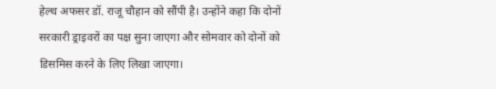हेल्थ अफसर डॉ. राजू चौहान को सौंपी है। उन्होंने कहा कि दोनों सरकारी ड्राइवरों का पक्ष सुना जाएगा और सोमवार को दोनों को डिसमिस करने के लिए लिखा जाएगा।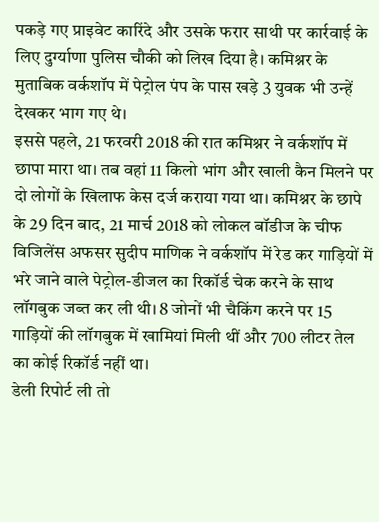पकड़े गए प्राइवेट कारिंदे और उसके फरार साथी पर कार्रवाई के लिए दुर्ग्याणा पुलिस चौकी को लिख दिया है। कमिश्नर के मुताबिक वर्कशॉप में पेट्रोल पंप के पास खड़े 3 युवक भी उन्हें देखकर भाग गए थे।
इससे पहले, 21 फरवरी 2018 की रात कमिश्नर ने वर्कशॉप में छापा मारा था। तब वहां 11 किलो भांग और खाली कैन मिलने पर दो लोगों के खिलाफ केस दर्ज कराया गया था। कमिश्नर के छापे के 29 दिन बाद, 21 मार्च 2018 को लोकल बॉडीज के चीफ विजिलेंस अफसर सुदीप माणिक ने वर्कशॉप में रेड कर गाड़ियों में भरे जाने वाले पेट्रोल-डीजल का रिकॉर्ड चेक करने के साथ लॉगबुक जब्त कर ली थी। 8 जोनों भी चैकिंग करने पर 15 गाड़ियों की लॉगबुक में खामियां मिली थीं और 700 लीटर तेल का कोई रिकॉर्ड नहीं था।
डेली रिपोर्ट ली तो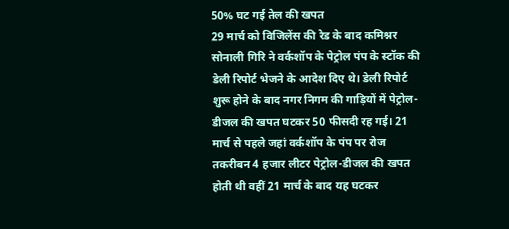50% घट गई तेल की खपत
29 मार्च को विजिलेंस की रेड के बाद कमिश्नर सोनाली गिरि ने वर्कशॉप के पेट्रोल पंप के स्टॉक की डेली रिपोर्ट भेजने के आदेश दिए थे। डेली रिपोर्ट शुरू होने के बाद नगर निगम की गाड़ियों में पेट्रोल-डीजल की खपत घटकर 50 फीसदी रह गई। 21 मार्च से पहले जहां वर्कशॉप के पंप पर रोज तकरीबन 4 हजार लीटर पेट्रोल-डीजल की खपत होती थी वहीं 21 मार्च के बाद यह घटकर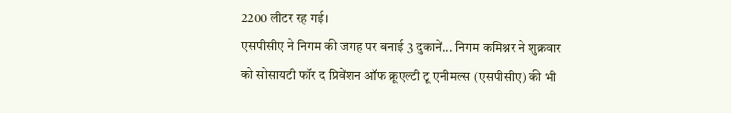2200 लीटर रह गई।
एसपीसीए ने निगम की जगह पर बनाई 3 दुकानें... निगम कमिश्नर ने शुक्रवार को सोसायटी फॉर द प्रिवेंशन ऑफ क्रूएल्टी टू एनीमल्स (एसपीसीए) की भी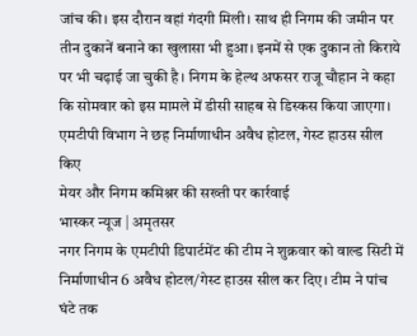जांच की। इस दौरान वहां गंदगी मिली। साथ ही निगम की जमीन पर तीन दुकानें बनाने का खुलासा भी हुआ। इनमें से एक दुकान तो किराये पर भी चढ़ाई जा चुकी है। निगम के हेल्थ अफसर राजू चौहान ने कहा कि सोमवार को इस मामले में डीसी साहब से डिस्कस किया जाएगा।
एमटीपी विभाग ने छह निर्माणाधीन अवैध होटल, गेस्ट हाउस सील किए
मेयर और निगम कमिश्नर की सख्ती पर कार्रवाई
भास्कर न्यूज | अमृतसर
नगर निगम के एमटीपी डिपार्टमेंट की टीम ने शुक्रवार को वाल्ड सिटी में निर्माणाधीन 6 अवैध होटल/गेस्ट हाउस सील कर दिए। टीम ने पांच घंटे तक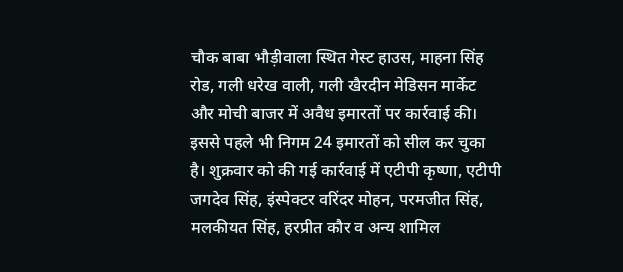चौक बाबा भौड़ीवाला स्थित गेस्ट हाउस, माहना सिंह रोड, गली धरेख वाली, गली खैरदीन मेडिसन मार्केट और मोची बाजर में अवैध इमारतों पर कार्रवाई की। इससे पहले भी निगम 24 इमारतों को सील कर चुका है। शुक्रवार को की गई कार्रवाई में एटीपी कृष्णा, एटीपी जगदेव सिंह, इंस्पेक्टर वरिंदर मोहन, परमजीत सिंह, मलकीयत सिंह, हरप्रीत कौर व अन्य शामिल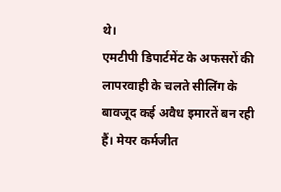थे।
एमटीपी डिपार्टमेंट के अफसरों की लापरवाही के चलते सीलिंग के बावजूद कई अवैध इमारतें बन रही हैं। मेयर कर्मजीत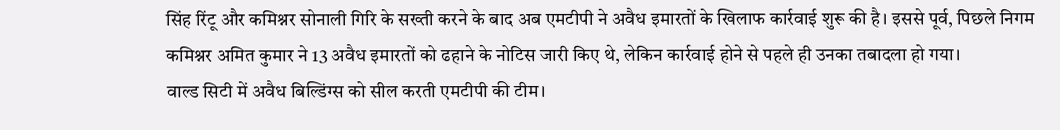सिंह रिंटू और कमिश्नर सोनाली गिरि के सख्ती करने के बाद अब एमटीपी ने अवैध इमारतों के खिलाफ कार्रवाई शुरू की है। इससे पूर्व, पिछले निगम कमिश्नर अमित कुमार ने 13 अवैध इमारतों को ढहाने के नोटिस जारी किए थे, लेकिन कार्रवाई होने से पहले ही उनका तबादला हो गया।
वाल्ड सिटी में अवैध बिल्डिंग्स को सील करती एमटीपी की टीम।